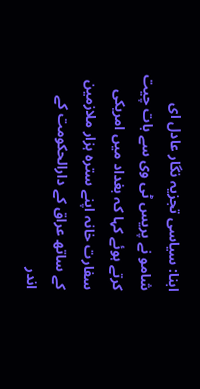ابنا: سیاسی تجزیہ نگار عادل ای شامو نے پریس ٹی وی سے بات چیت کرتے ہوئے کہا کہ بغداد میں امریکی سفارت خانہ اپنے سترہ ہزار ملازمین کے ساتھ عراق کے دارالحکومت کے اندر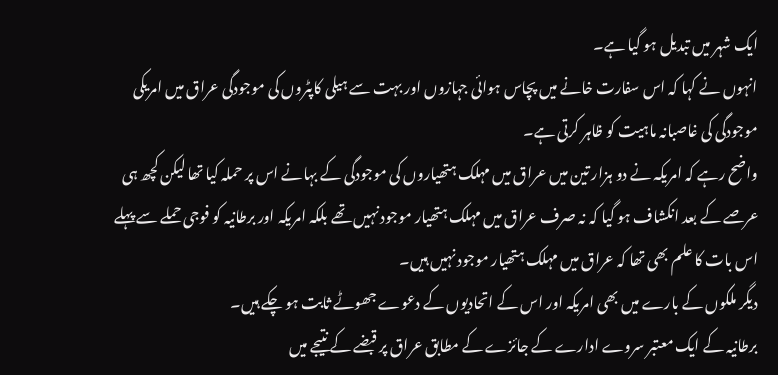ایک شہر میں تبدیل ہو گيا ہے۔
انہوں نے کہا کہ اس سفارت خانے میں پچاس ہوائی جہازوں اور بہت سے ہیلی کاپٹروں کی موجودگی عراق میں امریکی موجودگی کی غاصبانہ ماہیت کو ظاہر کرتی ہے۔
واضح رہے کہ امریکہ نے دو ہزار تین میں عراق میں مہلک ہتھیاروں کی موجودگی کے بہانے اس پر حملہ کیا تھا لیکن کچھ ہی عرصے کے بعد انکشاف ہو گيا کہ نہ صرف عراق میں مہلک ہتھیار موجود نہیں تھے بلکہ امریکہ اور برطانیہ کو فوجی حملے سے پہلے اس بات کا علم بھی تھا کہ عراق میں مہلک ہتھیار موجود نہیں ہیں۔
دیگر ملکوں کے بارے میں بھی امریکہ اور اس کے اتحادیوں کے دعوے جھوٹے ثابت ہو چکے ہیں۔
برطانیہ کے ایک معتبر سروے ادارے کے جائزے کے مطابق عراق پر قبضے کے نتیجے میں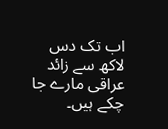اب تک دس لاکھ سے زائد عراقی مارے جا چکے ہیں۔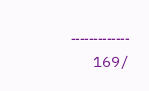۔۔۔۔۔۔۔۔۔۔۔۔۔
/169